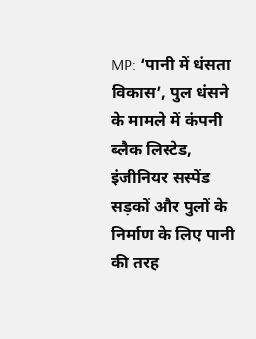MP: ‘पानी में धंसता विकास’, पुल धंसने के मामले में कंपनी ब्लैक लिस्टेड, इंजीनियर सस्पेंड
सड़कों और पुलों के निर्माण के लिए पानी की तरह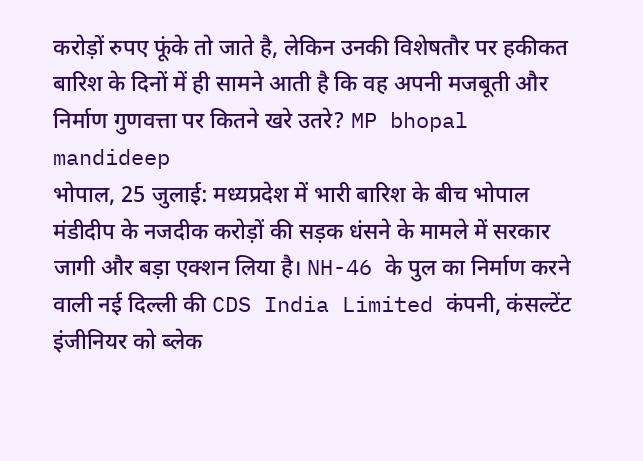करोड़ों रुपए फूंके तो जाते है, लेकिन उनकी विशेषतौर पर हकीकत बारिश के दिनों में ही सामने आती है कि वह अपनी मजबूती और निर्माण गुणवत्ता पर कितने खरे उतरे? MP bhopal mandideep
भोपाल, 25 जुलाई: मध्यप्रदेश में भारी बारिश के बीच भोपाल मंडीदीप के नजदीक करोड़ों की सड़क धंसने के मामले में सरकार जागी और बड़ा एक्शन लिया है। NH-46 के पुल का निर्माण करने वाली नई दिल्ली की CDS India Limited कंपनी, कंसल्टेंट इंजीनियर को ब्लेक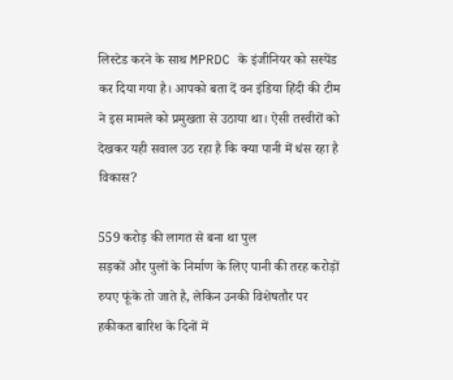लिस्टेड करने के साथ MPRDC के इंजीनियर को सस्पेंड कर दिया गया है। आपको बता दें वन इंडिया हिंदी की टीम ने इस मामले को प्रमुखता से उठाया था। ऐसी तस्वीरों को देखकर यही सवाल उठ रहा है कि क्या पानी में धंस रहा है विकास?

559 करोड़ की लागत से बना था पुल
सड़कों और पुलों के निर्माण के लिए पानी की तरह करोड़ों रुपए फूंके तो जाते है, लेकिन उनकी विशेषतौर पर हकीकत बारिश के दिनों में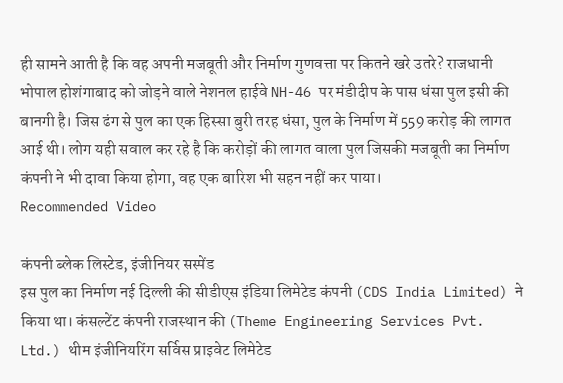ही सामने आती है कि वह अपनी मजबूती और निर्माण गुणवत्ता पर कितने खरे उतरे? राजधानी भोपाल होशंगाबाद को जोड़ने वाले नेशनल हाईवे NH-46 पर मंडीदीप के पास धंसा पुल इसी की बानगी है। जिस ढंग से पुल का एक हिस्सा बुरी तरह धंसा, पुल के निर्माण में 559 करोड़ की लागत आई थी। लोग यही सवाल कर रहे है कि करोड़ों की लागत वाला पुल जिसकी मजबूती का निर्माण कंपनी ने भी दावा किया होगा, वह एक बारिश भी सहन नहीं कर पाया।
Recommended Video

कंपनी ब्लेक लिस्टेड, इंजीनियर सस्पेंड
इस पुल का निर्माण नई दिल्ली की सीडीएस इंडिया लिमेटेड कंपनी (CDS India Limited) ने किया था। कंसल्टेंट कंपनी राजस्थान की (Theme Engineering Services Pvt. Ltd.) थीम इंजीनियरिंग सर्विस प्राइवेट लिमेटेड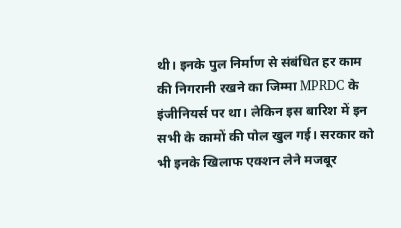थी। इनके पुल निर्माण से संबंधित हर काम की निगरानी रखने का जिम्मा MPRDC के इंजीनियर्स पर था। लेकिन इस बारिश में इन सभी के कामों की पोल खुल गई। सरकार को भी इनके खिलाफ एक्शन लेने मजबूर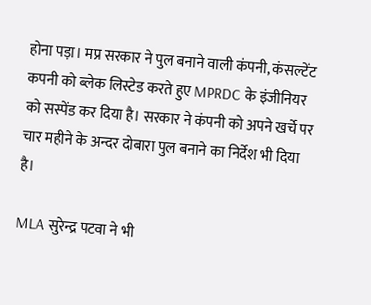होना पड़ा। मप्र सरकार ने पुल बनाने वाली कंपनी, कंसल्टेंट कपनी को ब्लेक लिस्टेड करते हुए MPRDC के इंजीनियर को सस्पेंड कर दिया है। सरकार ने कंपनी को अपने खर्चे पर चार महीने के अन्दर दोबारा पुल बनाने का निर्देश भी दिया है।

MLA सुरेन्द्र पटवा ने भी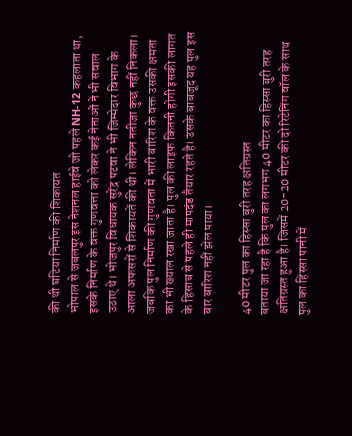की थी घटिया निर्माण की शिकायत
भोपाल से जबलपुर इस नेशनल हाईवे जो पहले NH-12 कहलाता था, इसके निर्माण के वक्त गुणवत्ता को लेकर कई नेताओं ने भी सवाल उठाए थे। भोजपुर विधायक सुरेंद्र पटवा ने भी जिम्मेदार विभाग के आला अफसरों से शिकायतें की थी। लेकिन नतीजा कुछ नहीं निकला। जबकि पुल निर्माण की गुणवता में भारी बारिश के वक्त उसकी क्षमता का भी ख्याल रखा जाता है। पुल की लाइफ कितनी होगी इसकी लागत के हिसाब से पहले ही मापदंड तैयार रहते है। उसके बाबजूद यह पुल इस बार बारिश नहीं झेल पाया।

40 मीटर पुल का हिस्सा बुरी तरह क्षतिग्रस्त
बताया जा रहा है कि पुल का लगभग 40 मीटर का हिस्सा बुरी तरह क्षतिग्रस्त हुआ है। जिसमें 20-20 मीटर की दो रिटेनिंग वॉल के साथ पुल का हिस्सा पानी में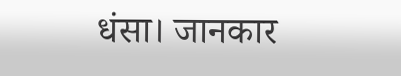धंसा। जानकार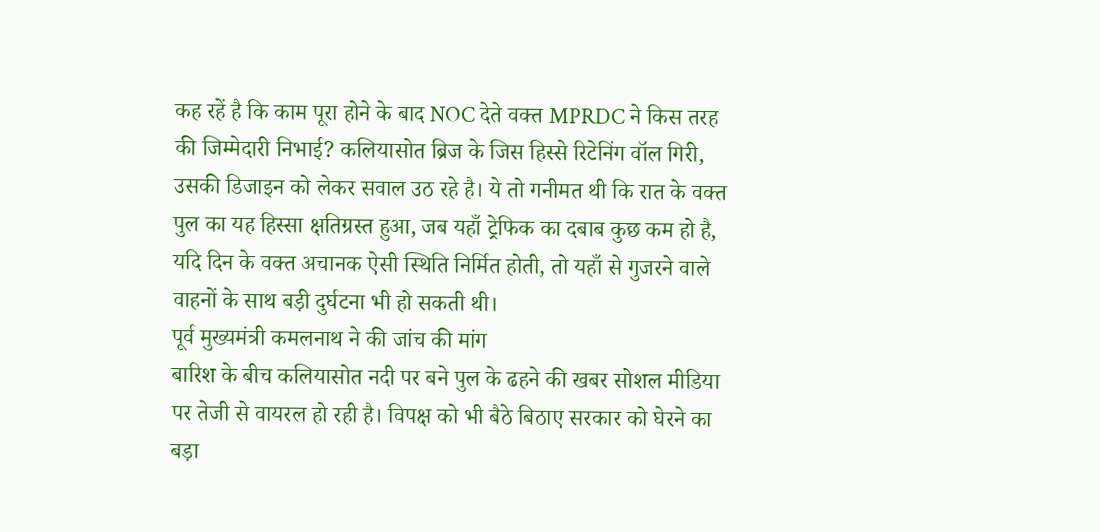कह रहें है कि काम पूरा होने के बाद NOC देते वक्त MPRDC ने किस तरह की जिम्मेदारी निभाई? कलियासोत ब्रिज के जिस हिस्से रिटेनिंग वॉल गिरी, उसकी डिजाइन को लेकर सवाल उठ रहे है। ये तो गनीमत थी कि रात के वक्त पुल का यह हिस्सा क्षतिग्रस्त हुआ, जब यहाँ ट्रेफिक का दबाब कुछ कम हो है, यदि दिन के वक्त अचानक ऐसी स्थिति निर्मित होती, तो यहाँ से गुजरने वाले वाहनों के साथ बड़ी दुर्घटना भी हो सकती थी।
पूर्व मुख्यमंत्री कमलनाथ ने की जांच की मांग
बारिश के बीच कलियासोत नदी पर बने पुल के ढहने की खबर सोशल मीडिया पर तेजी से वायरल हो रही है। विपक्ष को भी बैठे बिठाए सरकार को घेरने का बड़ा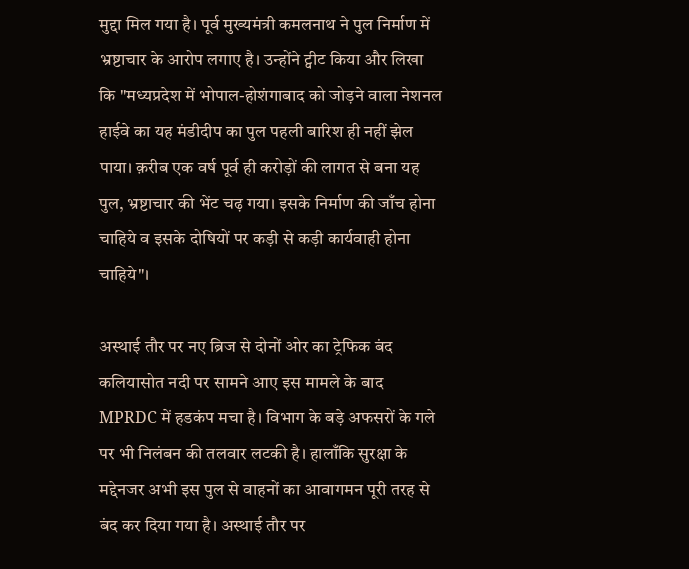मुद्दा मिल गया है। पूर्व मुख्यमंत्री कमलनाथ ने पुल निर्माण में भ्रष्टाचार के आरोप लगाए है। उन्होंने ट्वीट किया और लिखा कि "मध्यप्रदेश में भोपाल-होशंगाबाद को जोड़ने वाला नेशनल हाईवे का यह मंडीदीप का पुल पहली बारिश ही नहीं झेल पाया। क़रीब एक वर्ष पूर्व ही करोड़ों की लागत से बना यह पुल, भ्रष्टाचार की भेंट चढ़ गया। इसके निर्माण की जाँच होना चाहिये व इसके दोषियों पर कड़ी से कड़ी कार्यवाही होना चाहिये"।

अस्थाई तौर पर नए ब्रिज से दोनों ओर का ट्रेफिक बंद
कलियासोत नदी पर सामने आए इस मामले के बाद MPRDC में हडकंप मचा है। विभाग के बड़े अफसरों के गले पर भी निलंबन की तलवार लटकी है। हालाँकि सुरक्षा के मद्देनजर अभी इस पुल से वाहनों का आवागमन पूरी तरह से बंद कर दिया गया है। अस्थाई तौर पर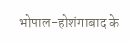भोपाल-होशंगाबाद के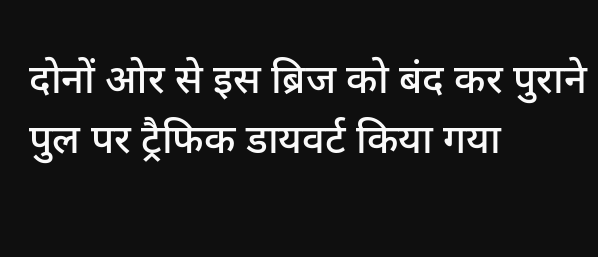दोनों ओर से इस ब्रिज को बंद कर पुराने पुल पर ट्रैफिक डायवर्ट किया गया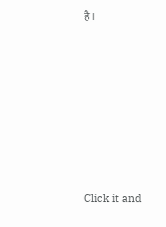है।












Click it and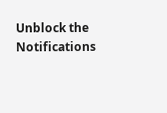Unblock the Notifications